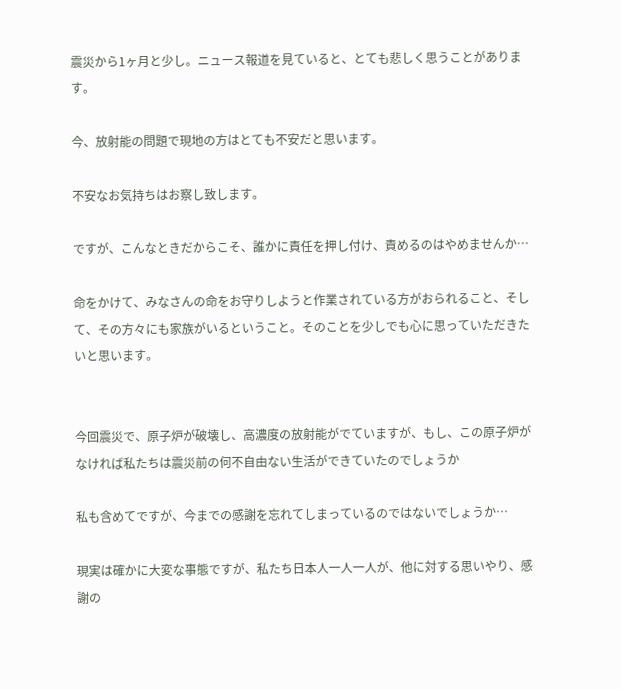震災から1ヶ月と少し。ニュース報道を見ていると、とても悲しく思うことがあります。

今、放射能の問題で現地の方はとても不安だと思います。

不安なお気持ちはお察し致します。

ですが、こんなときだからこそ、誰かに責任を押し付け、責めるのはやめませんか…

命をかけて、みなさんの命をお守りしようと作業されている方がおられること、そして、その方々にも家族がいるということ。そのことを少しでも心に思っていただきたいと思います。


今回震災で、原子炉が破壊し、高濃度の放射能がでていますが、もし、この原子炉がなければ私たちは震災前の何不自由ない生活ができていたのでしょうか

私も含めてですが、今までの感謝を忘れてしまっているのではないでしょうか…

現実は確かに大変な事態ですが、私たち日本人一人一人が、他に対する思いやり、感謝の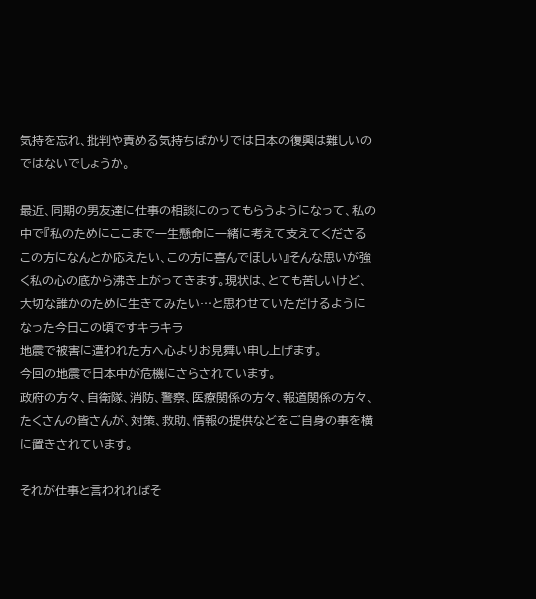気持を忘れ、批判や責める気持ちばかりでは日本の復興は難しいのではないでしょうか。

最近、同期の男友達に仕事の相談にのってもらうようになって、私の中で『私のためにここまで一生懸命に一緒に考えて支えてくださるこの方になんとか応えたい、この方に喜んでほしい』そんな思いが強く私の心の底から沸き上がってきます。現状は、とても苦しいけど、大切な誰かのために生きてみたい…と思わせていただけるようになった今日この頃ですキラキラ
地震で被害に遭われた方へ心よりお見舞い申し上げます。
今回の地震で日本中が危機にさらされています。
政府の方々、自衛隊、消防、警察、医療関係の方々、報道関係の方々、たくさんの皆さんが、対策、救助、情報の提供などをご自身の事を横に置きされています。

それが仕事と言われればそ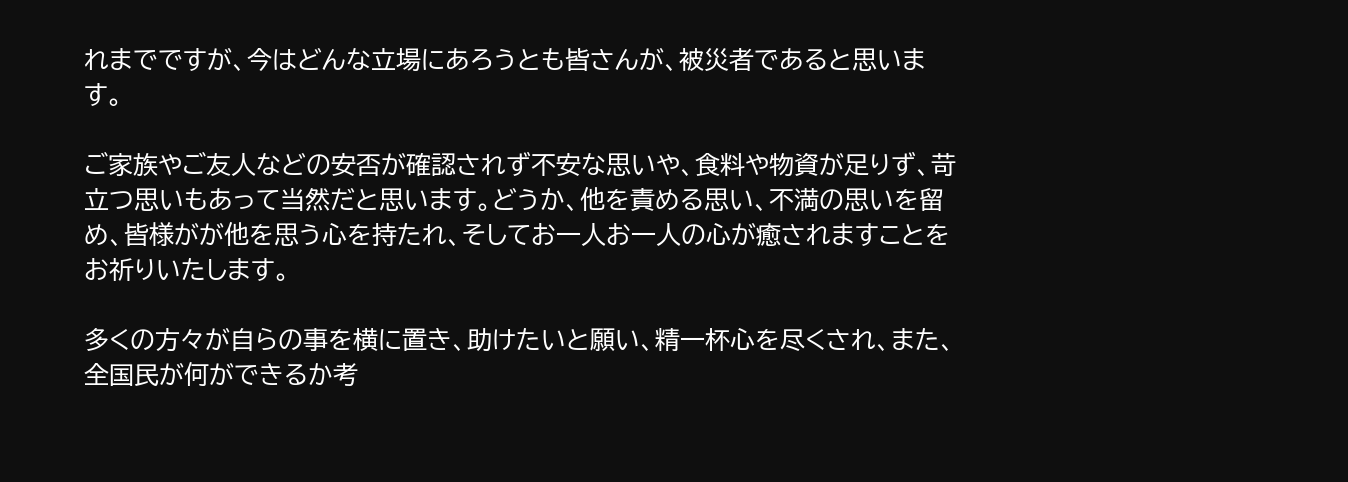れまでですが、今はどんな立場にあろうとも皆さんが、被災者であると思います。

ご家族やご友人などの安否が確認されず不安な思いや、食料や物資が足りず、苛立つ思いもあって当然だと思います。どうか、他を責める思い、不満の思いを留め、皆様がが他を思う心を持たれ、そしてお一人お一人の心が癒されますことをお祈りいたします。

多くの方々が自らの事を横に置き、助けたいと願い、精一杯心を尽くされ、また、全国民が何ができるか考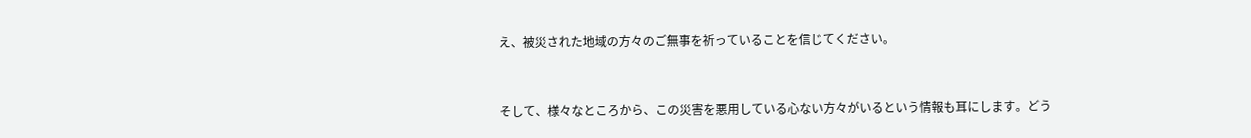え、被災された地域の方々のご無事を祈っていることを信じてください。


そして、様々なところから、この災害を悪用している心ない方々がいるという情報も耳にします。どう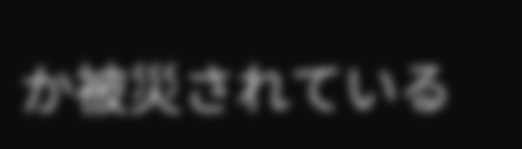か被災されている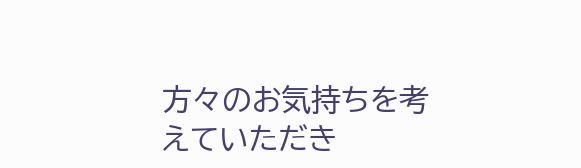方々のお気持ちを考えていただき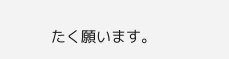たく願います。